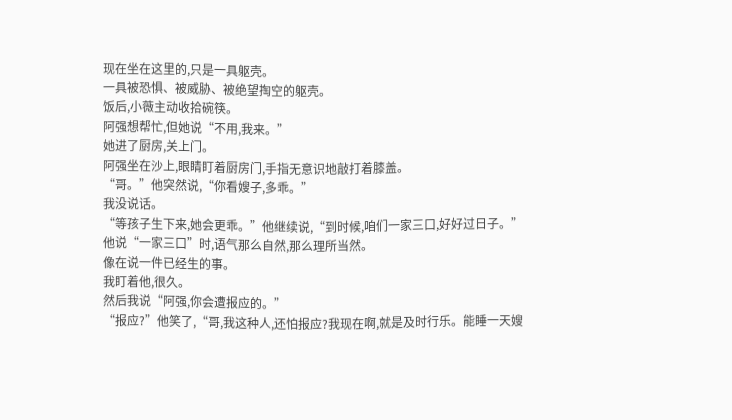现在坐在这里的,只是一具躯壳。
一具被恐惧、被威胁、被绝望掏空的躯壳。
饭后,小薇主动收拾碗筷。
阿强想帮忙,但她说“不用,我来。”
她进了厨房,关上门。
阿强坐在沙上,眼睛盯着厨房门,手指无意识地敲打着膝盖。
“哥。”他突然说,“你看嫂子,多乖。”
我没说话。
“等孩子生下来,她会更乖。”他继续说,“到时候,咱们一家三口,好好过日子。”
他说“一家三口”时,语气那么自然,那么理所当然。
像在说一件已经生的事。
我盯着他,很久。
然后我说“阿强,你会遭报应的。”
“报应?”他笑了,“哥,我这种人,还怕报应?我现在啊,就是及时行乐。能睡一天嫂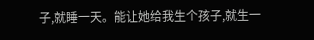子,就睡一天。能让她给我生个孩子,就生一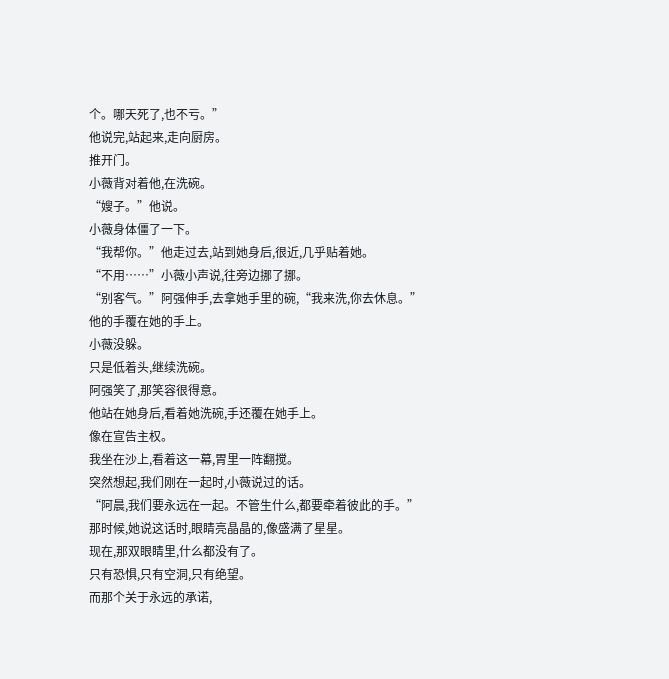个。哪天死了,也不亏。”
他说完,站起来,走向厨房。
推开门。
小薇背对着他,在洗碗。
“嫂子。”他说。
小薇身体僵了一下。
“我帮你。”他走过去,站到她身后,很近,几乎贴着她。
“不用……”小薇小声说,往旁边挪了挪。
“别客气。”阿强伸手,去拿她手里的碗,“我来洗,你去休息。”
他的手覆在她的手上。
小薇没躲。
只是低着头,继续洗碗。
阿强笑了,那笑容很得意。
他站在她身后,看着她洗碗,手还覆在她手上。
像在宣告主权。
我坐在沙上,看着这一幕,胃里一阵翻搅。
突然想起,我们刚在一起时,小薇说过的话。
“阿晨,我们要永远在一起。不管生什么,都要牵着彼此的手。”
那时候,她说这话时,眼睛亮晶晶的,像盛满了星星。
现在,那双眼睛里,什么都没有了。
只有恐惧,只有空洞,只有绝望。
而那个关于永远的承诺,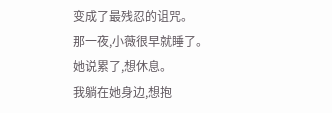变成了最残忍的诅咒。
那一夜,小薇很早就睡了。
她说累了,想休息。
我躺在她身边,想抱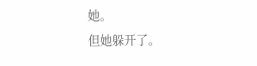她。
但她躲开了。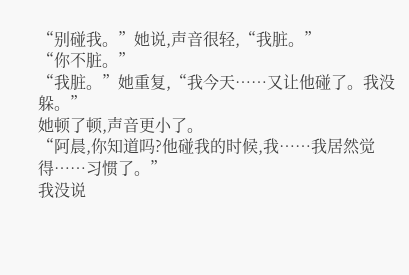“别碰我。”她说,声音很轻,“我脏。”
“你不脏。”
“我脏。”她重复,“我今天……又让他碰了。我没躲。”
她顿了顿,声音更小了。
“阿晨,你知道吗?他碰我的时候,我……我居然觉得……习惯了。”
我没说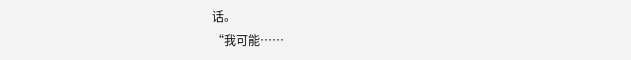话。
“我可能……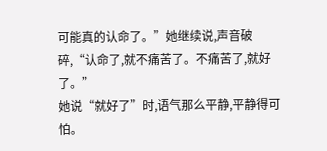可能真的认命了。”她继续说,声音破碎,“认命了,就不痛苦了。不痛苦了,就好了。”
她说“就好了”时,语气那么平静,平静得可怕。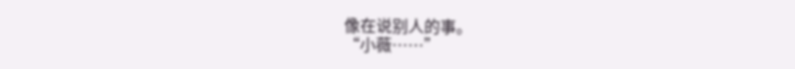像在说别人的事。
“小薇……”